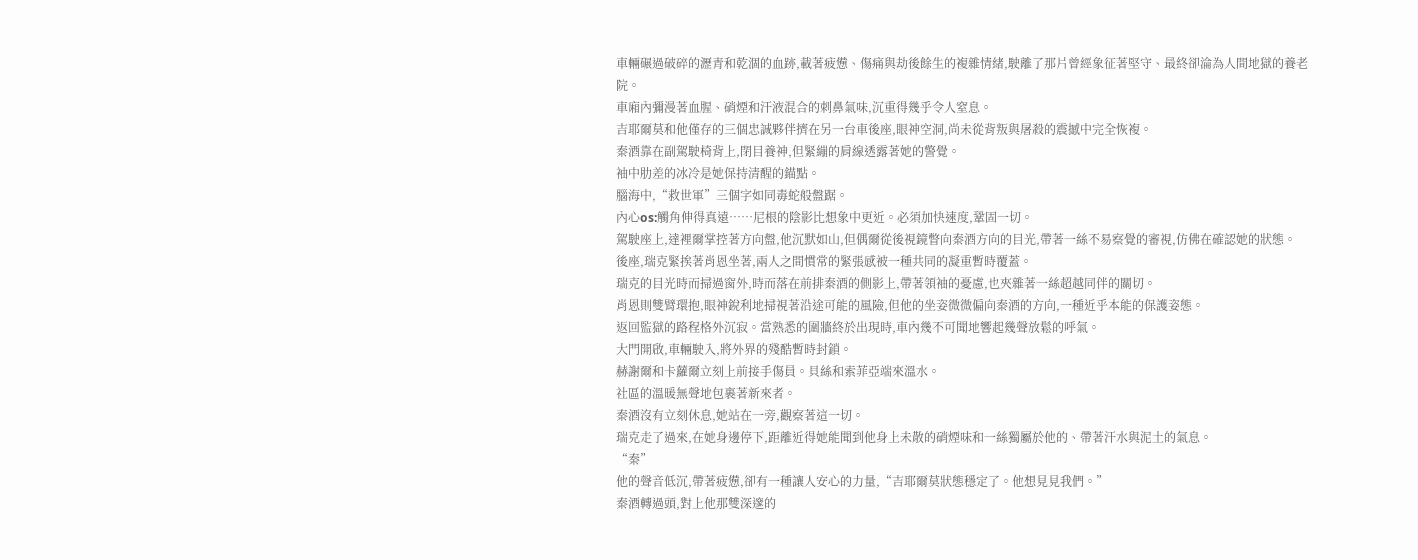車輛碾過破碎的瀝青和乾涸的血跡,載著疲憊、傷痛與劫後餘生的複雜情緒,駛離了那片曾經象征著堅守、最終卻淪為人間地獄的養老院。
車廂內彌漫著血腥、硝煙和汗液混合的刺鼻氣味,沉重得幾乎令人窒息。
吉耶爾莫和他僅存的三個忠誠夥伴擠在另一台車後座,眼神空洞,尚未從背叛與屠殺的震撼中完全恢複。
秦酒靠在副駕駛椅背上,閉目養神,但緊繃的肩線透露著她的警覺。
袖中肋差的冰冷是她保持清醒的錨點。
腦海中,“救世軍”三個字如同毒蛇般盤踞。
內心os:觸角伸得真遠……尼根的陰影比想象中更近。必須加快速度,鞏固一切。
駕駛座上,達裡爾掌控著方向盤,他沉默如山,但偶爾從後視鏡瞥向秦酒方向的目光,帶著一絲不易察覺的審視,仿佛在確認她的狀態。
後座,瑞克緊挨著肖恩坐著,兩人之間慣常的緊張感被一種共同的凝重暫時覆蓋。
瑞克的目光時而掃過窗外,時而落在前排秦酒的側影上,帶著領袖的憂慮,也夾雜著一絲超越同伴的關切。
肖恩則雙臂環抱,眼神銳利地掃視著沿途可能的風險,但他的坐姿微微偏向秦酒的方向,一種近乎本能的保護姿態。
返回監獄的路程格外沉寂。當熟悉的圍牆終於出現時,車內幾不可聞地響起幾聲放鬆的呼氣。
大門開啟,車輛駛入,將外界的殘酷暫時封鎖。
赫謝爾和卡蘿爾立刻上前接手傷員。貝絲和索菲亞端來溫水。
社區的溫暖無聲地包裹著新來者。
秦酒沒有立刻休息,她站在一旁,觀察著這一切。
瑞克走了過來,在她身邊停下,距離近得她能聞到他身上未散的硝煙味和一絲獨屬於他的、帶著汗水與泥土的氣息。
“秦”
他的聲音低沉,帶著疲憊,卻有一種讓人安心的力量,“吉耶爾莫狀態穩定了。他想見見我們。”
秦酒轉過頭,對上他那雙深邃的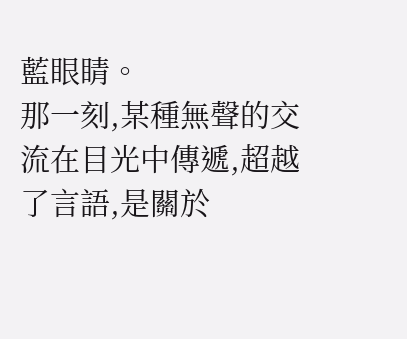藍眼睛。
那一刻,某種無聲的交流在目光中傳遞,超越了言語,是關於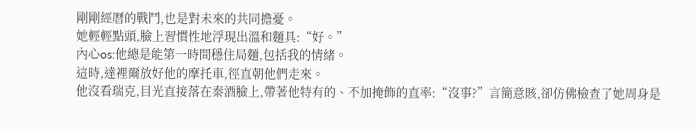剛剛經曆的戰鬥,也是對未來的共同擔憂。
她輕輕點頭,臉上習慣性地浮現出溫和麵具:“好。”
內心os:他總是能第一時間穩住局麵,包括我的情緒。
這時,達裡爾放好他的摩托車,徑直朝他們走來。
他沒看瑞克,目光直接落在秦酒臉上,帶著他特有的、不加掩飾的直率:“沒事?”言簡意賅,卻仿佛檢查了她周身是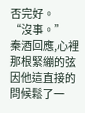否完好。
“沒事。”
秦酒回應,心裡那根緊繃的弦因他這直接的問候鬆了一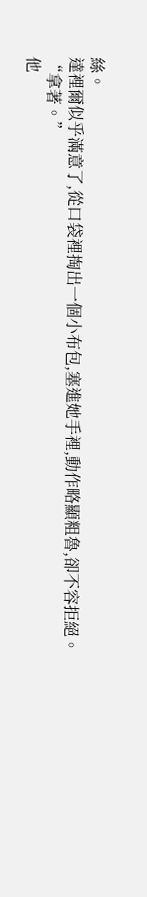絲。
達裡爾似乎滿意了,從口袋裡掏出一個小布包,塞進她手裡,動作略顯粗魯,卻不容拒絕。
“拿著。”
他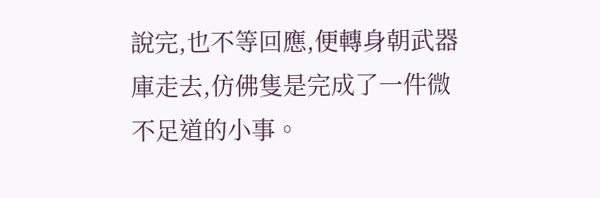說完,也不等回應,便轉身朝武器庫走去,仿佛隻是完成了一件微不足道的小事。